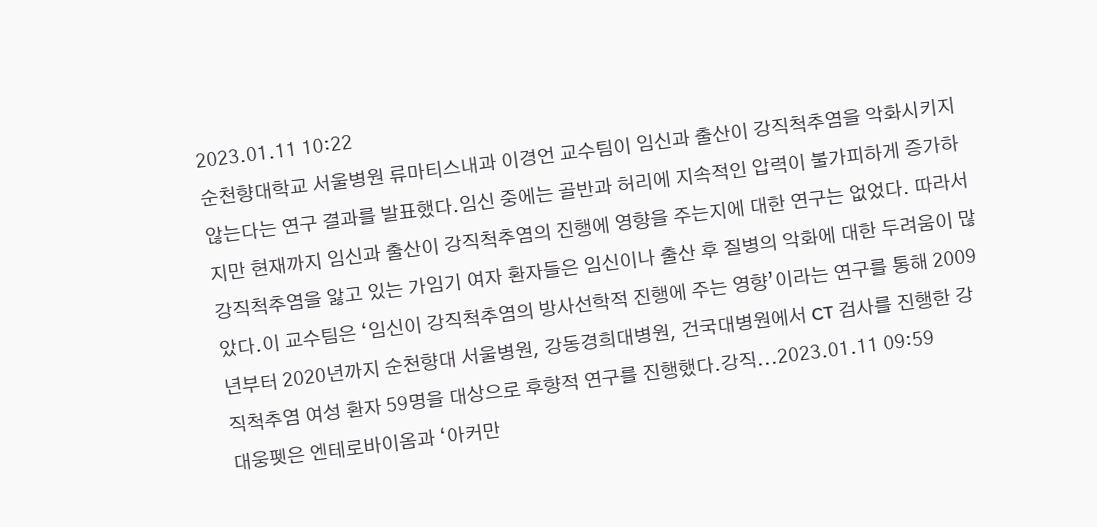2023.01.11 10:22
순천향대학교 서울병원 류마티스내과 이경언 교수팀이 임신과 출산이 강직척추염을 악화시키지 않는다는 연구 결과를 발표했다.임신 중에는 골반과 허리에 지속적인 압력이 불가피하게 증가하지만 현재까지 임신과 출산이 강직척추염의 진행에 영향을 주는지에 대한 연구는 없었다. 따라서 강직척추염을 앓고 있는 가임기 여자 환자들은 임신이나 출산 후 질병의 악화에 대한 두려움이 많았다.이 교수팀은 ‘임신이 강직척추염의 방사선학적 진행에 주는 영향’이라는 연구를 통해 2009년부터 2020년까지 순천향대 서울병원, 강동경희대병원, 건국대병원에서 CT 검사를 진행한 강직척추염 여성 환자 59명을 대상으로 후향적 연구를 진행했다.강직...2023.01.11 09:59
대웅펫은 엔테로바이옴과 ‘아커만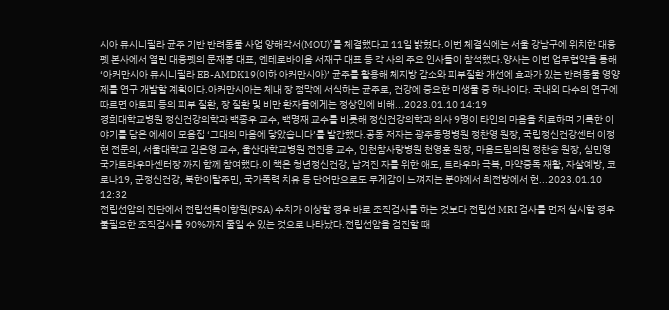시아 뮤시니필라 균주 기반 반려동물 사업 양해각서(MOU)’를 체결했다고 11일 밝혔다.이번 체결식에는 서울 강남구에 위치한 대웅펫 본사에서 열린 대웅펫의 문재봉 대표, 엔테로바이옴 서재구 대표 등 각 사의 주요 인사들이 참석했다.양사는 이번 업무협약을 통해 ‘아커만시아 뮤시니필라 EB-AMDK19(이하 아커만시아)’ 균주를 활용해 체지방 감소와 피부질환 개선에 효과가 있는 반려동물 영양제를 연구 개발할 계획이다.아커만시아는 체내 장 점막에 서식하는 균주로, 건강에 중요한 미생물 중 하나이다. 국내외 다수의 연구에 따르면 아토피 등의 피부 질환, 장 질환 및 비만 환자들에게는 정상인에 비해...2023.01.10 14:19
경희대학교병원 정신건강의학과 백종우 교수, 백명재 교수를 비롯해 정신건강의학과 의사 9명이 타인의 마음을 치료하며 기록한 이야기를 담은 에세이 모음집 ‘그대의 마음에 닿았습니다’를 발간했다.공동 저자는 광주동명병원 정찬영 원장, 국립정신건강센터 이정현 전문의, 서울대학교 김은영 교수, 울산대학교병원 전진용 교수, 인천참사랑병원 천영훈 원장, 마음드림의원 정찬승 원장, 심민영 국가트라우마센터장 까지 함께 참여했다.이 책은 청년정신건강, 남겨진 자를 위한 애도, 트라우마 극복, 마약중독 재활, 자살예방, 코로나19, 군정신건강, 북한이탈주민, 국가폭력 치유 등 단어만으로도 무게감이 느껴지는 분야에서 최전방에서 헌...2023.01.10 12:32
전립선암의 진단에서 전립선특이항원(PSA) 수치가 이상할 경우 바로 조직검사를 하는 것보다 전립선 MRI 검사를 먼저 실시할 경우 불필요한 조직검사를 90%까지 줄일 수 있는 것으로 나타났다.전립선암을 검진할 때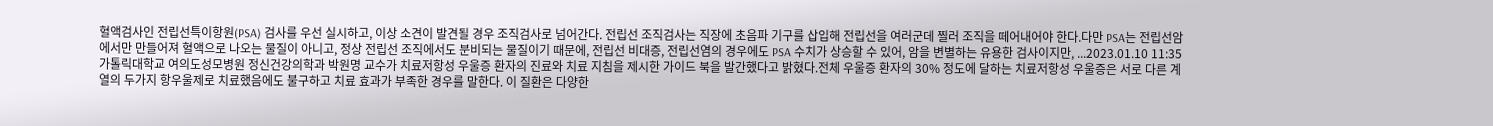혈액검사인 전립선특이항원(PSA) 검사를 우선 실시하고, 이상 소견이 발견될 경우 조직검사로 넘어간다. 전립선 조직검사는 직장에 초음파 기구를 삽입해 전립선을 여러군데 찔러 조직을 떼어내어야 한다.다만 PSA는 전립선암에서만 만들어져 혈액으로 나오는 물질이 아니고, 정상 전립선 조직에서도 분비되는 물질이기 때문에, 전립선 비대증, 전립선염의 경우에도 PSA 수치가 상승할 수 있어, 암을 변별하는 유용한 검사이지만, ...2023.01.10 11:35
가톨릭대학교 여의도성모병원 정신건강의학과 박원명 교수가 치료저항성 우울증 환자의 진료와 치료 지침을 제시한 가이드 북을 발간했다고 밝혔다.전체 우울증 환자의 30% 정도에 달하는 치료저항성 우울증은 서로 다른 계열의 두가지 항우울제로 치료했음에도 불구하고 치료 효과가 부족한 경우를 말한다. 이 질환은 다양한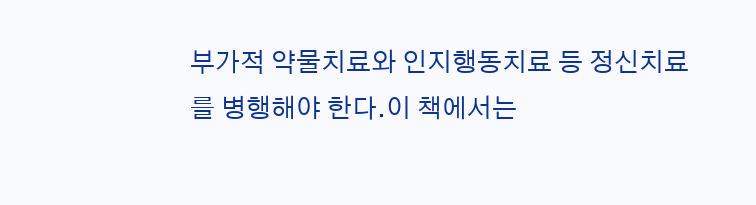부가적 약물치료와 인지행동치료 등 정신치료를 병행해야 한다.이 책에서는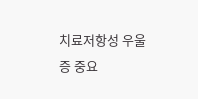치료저항성 우울증 중요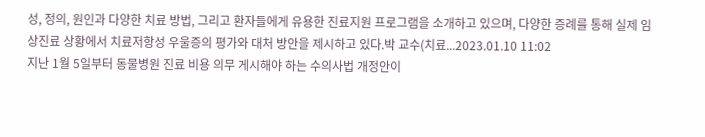성, 정의, 원인과 다양한 치료 방법, 그리고 환자들에게 유용한 진료지원 프로그램을 소개하고 있으며, 다양한 증례를 통해 실제 임상진료 상황에서 치료저항성 우울증의 평가와 대처 방안을 제시하고 있다.박 교수(치료...2023.01.10 11:02
지난 1월 5일부터 동물병원 진료 비용 의무 게시해야 하는 수의사법 개정안이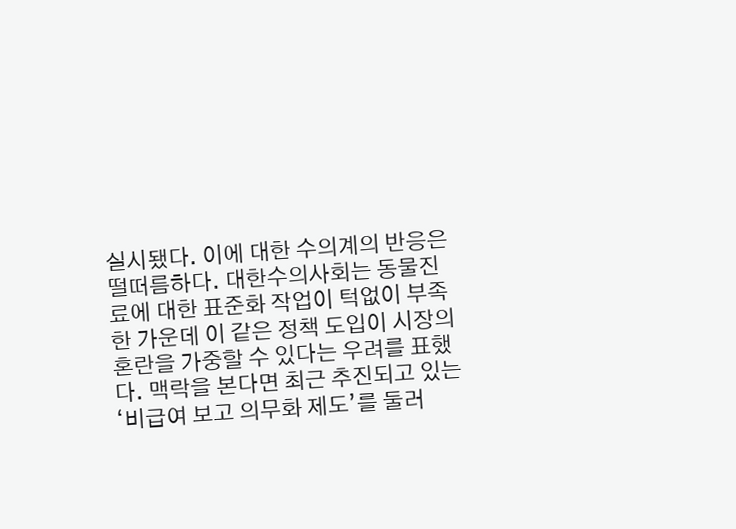실시됐다. 이에 대한 수의계의 반응은 떨떠름하다. 대한수의사회는 동물진료에 대한 표준화 작업이 턱없이 부족한 가운데 이 같은 정책 도입이 시장의 혼란을 가중할 수 있다는 우려를 표했다. 맥락을 본다면 최근 추진되고 있는 ‘비급여 보고 의무화 제도’를 둘러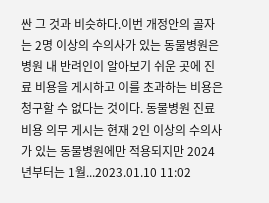싼 그 것과 비슷하다.이번 개정안의 골자는 2명 이상의 수의사가 있는 동물병원은 병원 내 반려인이 알아보기 쉬운 곳에 진료 비용을 게시하고 이를 초과하는 비용은 청구할 수 없다는 것이다. 동물병원 진료 비용 의무 게시는 현재 2인 이상의 수의사가 있는 동물병원에만 적용되지만 2024년부터는 1월...2023.01.10 11:02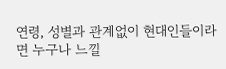연령, 성별과 관계없이 현대인들이라면 누구나 느낄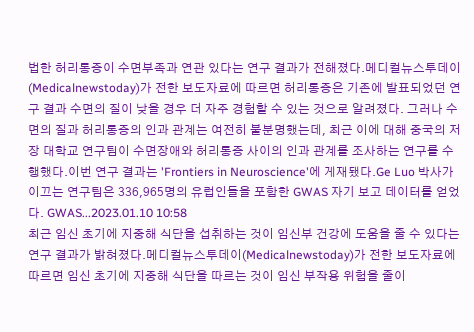법한 허리통증이 수면부족과 연관 있다는 연구 결과가 전해졌다.메디컬뉴스투데이(Medicalnewstoday)가 전한 보도자료에 따르면 허리통증은 기존에 발표되었던 연구 결과 수면의 질이 낮을 경우 더 자주 경험할 수 있는 것으로 알려졌다. 그러나 수면의 질과 허리통증의 인과 관계는 여전히 불분명했는데, 최근 이에 대해 중국의 저장 대학교 연구팀이 수면장애와 허리통증 사이의 인과 관계를 조사하는 연구를 수행했다.이번 연구 결과는 'Frontiers in Neuroscience'에 게재됐다.Ge Luo 박사가 이끄는 연구팀은 336,965명의 유럽인들을 포함한 GWAS 자기 보고 데이터를 얻었다. GWAS...2023.01.10 10:58
최근 임신 초기에 지중해 식단을 섭취하는 것이 임신부 건강에 도움을 줄 수 있다는 연구 결과가 밝혀졌다.메디컬뉴스투데이(Medicalnewstoday)가 전한 보도자료에 따르면 임신 초기에 지중해 식단을 따르는 것이 임신 부작용 위험을 줄이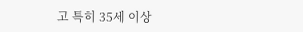고 특히 35세 이상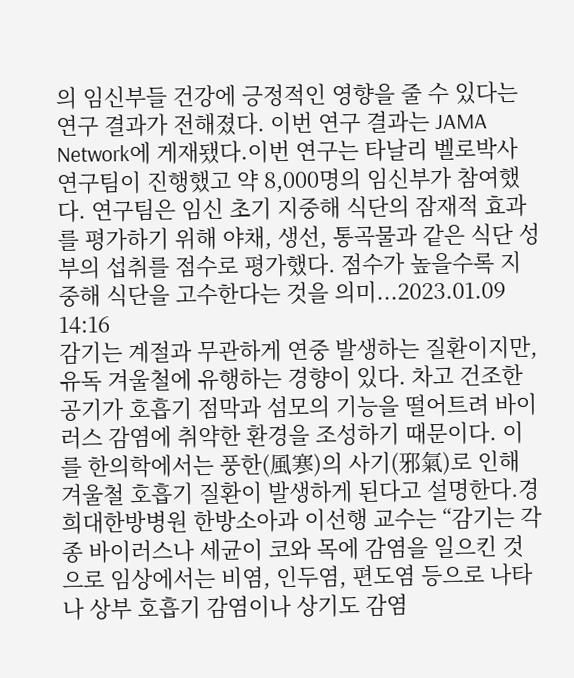의 임신부들 건강에 긍정적인 영향을 줄 수 있다는 연구 결과가 전해졌다. 이번 연구 결과는 JAMA Network에 게재됐다.이번 연구는 타날리 벨로박사 연구팀이 진행했고 약 8,000명의 임신부가 참여했다. 연구팀은 임신 초기 지중해 식단의 잠재적 효과를 평가하기 위해 야채, 생선, 통곡물과 같은 식단 성부의 섭취를 점수로 평가했다. 점수가 높을수록 지중해 식단을 고수한다는 것을 의미...2023.01.09 14:16
감기는 계절과 무관하게 연중 발생하는 질환이지만, 유독 겨울철에 유행하는 경향이 있다. 차고 건조한 공기가 호흡기 점막과 섬모의 기능을 떨어트려 바이러스 감염에 취약한 환경을 조성하기 때문이다. 이를 한의학에서는 풍한(風寒)의 사기(邪氣)로 인해 겨울철 호흡기 질환이 발생하게 된다고 설명한다.경희대한방병원 한방소아과 이선행 교수는 “감기는 각종 바이러스나 세균이 코와 목에 감염을 일으킨 것으로 임상에서는 비염, 인두염, 편도염 등으로 나타나 상부 호흡기 감염이나 상기도 감염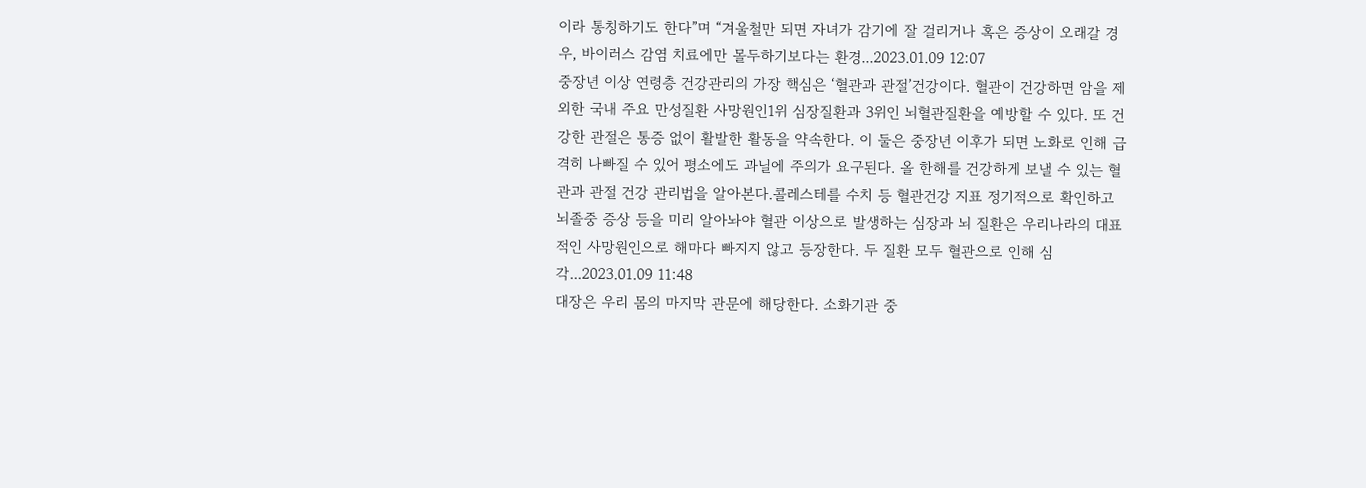이라 통칭하기도 한다”며 “겨울철만 되면 자녀가 감기에 잘 걸리거나 혹은 증상이 오래갈 경우, 바이러스 감염 치료에만 몰두하기보다는 환경...2023.01.09 12:07
중장년 이상 연령층 건강관리의 가장 핵심은 ‘혈관과 관절’건강이다. 혈관이 건강하면 암을 제외한 국내 주요 만성질환 사망원인1위 심장질환과 3위인 뇌혈관질환을 예방할 수 있다. 또 건강한 관절은 통증 없이 활발한 활동을 약속한다. 이 둘은 중장년 이후가 되면 노화로 인해 급격히 나빠질 수 있어 평소에도 과닐에 주의가 요구된다. 올 한해를 건강하게 보낼 수 있는 혈관과 관절 건강 관리법을 알아본다.콜레스테를 수치 등 혈관건강 지표 정기적으로 확인하고 뇌졸중 증상 등을 미리 알아놔야 혈관 이상으로 발생하는 심장과 뇌 질환은 우리나라의 대표적인 사망원인으로 해마다 빠지지 않고 등장한다. 두 질환 모두 혈관으로 인해 심각...2023.01.09 11:48
대장은 우리 몸의 마지막 관문에 해당한다. 소화기관 중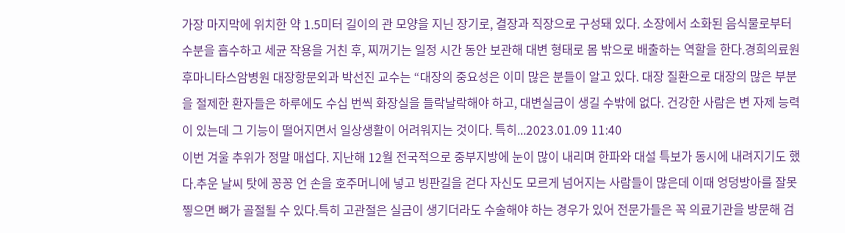가장 마지막에 위치한 약 1.5미터 길이의 관 모양을 지닌 장기로, 결장과 직장으로 구성돼 있다. 소장에서 소화된 음식물로부터 수분을 흡수하고 세균 작용을 거친 후, 찌꺼기는 일정 시간 동안 보관해 대변 형태로 몸 밖으로 배출하는 역할을 한다.경희의료원 후마니타스암병원 대장항문외과 박선진 교수는 “대장의 중요성은 이미 많은 분들이 알고 있다. 대장 질환으로 대장의 많은 부분을 절제한 환자들은 하루에도 수십 번씩 화장실을 들락날락해야 하고, 대변실금이 생길 수밖에 없다. 건강한 사람은 변 자제 능력이 있는데 그 기능이 떨어지면서 일상생활이 어려워지는 것이다. 특히...2023.01.09 11:40
이번 겨울 추위가 정말 매섭다. 지난해 12월 전국적으로 중부지방에 눈이 많이 내리며 한파와 대설 특보가 동시에 내려지기도 했다.추운 날씨 탓에 꽁꽁 언 손을 호주머니에 넣고 빙판길을 걷다 자신도 모르게 넘어지는 사람들이 많은데 이때 엉덩방아를 잘못 찧으면 뼈가 골절될 수 있다.특히 고관절은 실금이 생기더라도 수술해야 하는 경우가 있어 전문가들은 꼭 의료기관을 방문해 검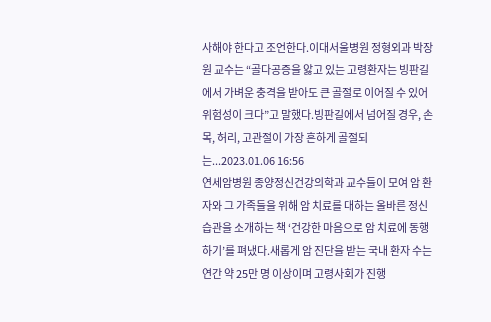사해야 한다고 조언한다.이대서울병원 정형외과 박장원 교수는 “골다공증을 앓고 있는 고령환자는 빙판길에서 가벼운 충격을 받아도 큰 골절로 이어질 수 있어 위험성이 크다”고 말했다.빙판길에서 넘어질 경우, 손목, 허리, 고관절이 가장 흔하게 골절되는...2023.01.06 16:56
연세암병원 종양정신건강의학과 교수들이 모여 암 환자와 그 가족들을 위해 암 치료를 대하는 올바른 정신 습관을 소개하는 책 ‘건강한 마음으로 암 치료에 동행하기’를 펴냈다.새롭게 암 진단을 받는 국내 환자 수는 연간 약 25만 명 이상이며 고령사회가 진행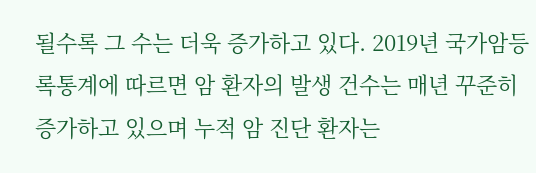될수록 그 수는 더욱 증가하고 있다. 2019년 국가암등록통계에 따르면 암 환자의 발생 건수는 매년 꾸준히 증가하고 있으며 누적 암 진단 환자는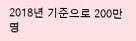2018년 기준으로 200만 명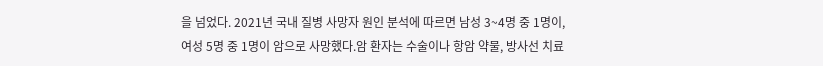을 넘었다. 2021년 국내 질병 사망자 원인 분석에 따르면 남성 3~4명 중 1명이, 여성 5명 중 1명이 암으로 사망했다.암 환자는 수술이나 항암 약물, 방사선 치료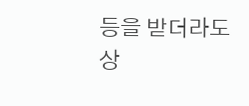등을 받더라도 상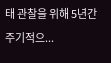태 관찰을 위해 5년간 주기적으...